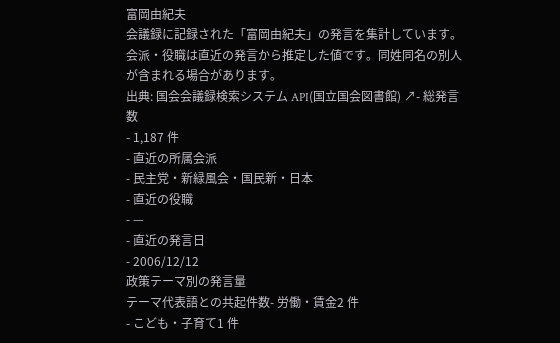富岡由紀夫
会議録に記録された「富岡由紀夫」の発言を集計しています。会派・役職は直近の発言から推定した値です。同姓同名の別人が含まれる場合があります。
出典: 国会会議録検索システム API(国立国会図書館) ↗- 総発言数
- 1,187 件
- 直近の所属会派
- 民主党・新緑風会・国民新・日本
- 直近の役職
- —
- 直近の発言日
- 2006/12/12
政策テーマ別の発言量
テーマ代表語との共起件数- 労働・賃金2 件
- こども・子育て1 件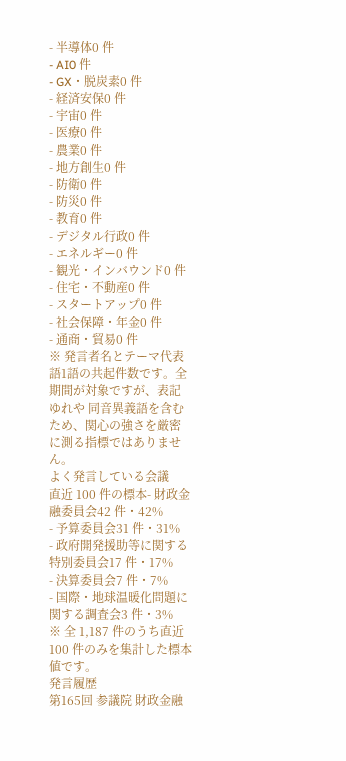- 半導体0 件
- AI0 件
- GX・脱炭素0 件
- 経済安保0 件
- 宇宙0 件
- 医療0 件
- 農業0 件
- 地方創生0 件
- 防衛0 件
- 防災0 件
- 教育0 件
- デジタル行政0 件
- エネルギー0 件
- 観光・インバウンド0 件
- 住宅・不動産0 件
- スタートアップ0 件
- 社会保障・年金0 件
- 通商・貿易0 件
※ 発言者名とテーマ代表語1語の共起件数です。全期間が対象ですが、表記ゆれや 同音異義語を含むため、関心の強さを厳密に測る指標ではありません。
よく発言している会議
直近 100 件の標本- 財政金融委員会42 件・42%
- 予算委員会31 件・31%
- 政府開発援助等に関する特別委員会17 件・17%
- 決算委員会7 件・7%
- 国際・地球温暖化問題に関する調査会3 件・3%
※ 全 1,187 件のうち直近 100 件のみを集計した標本値です。
発言履歴
第165回 参議院 財政金融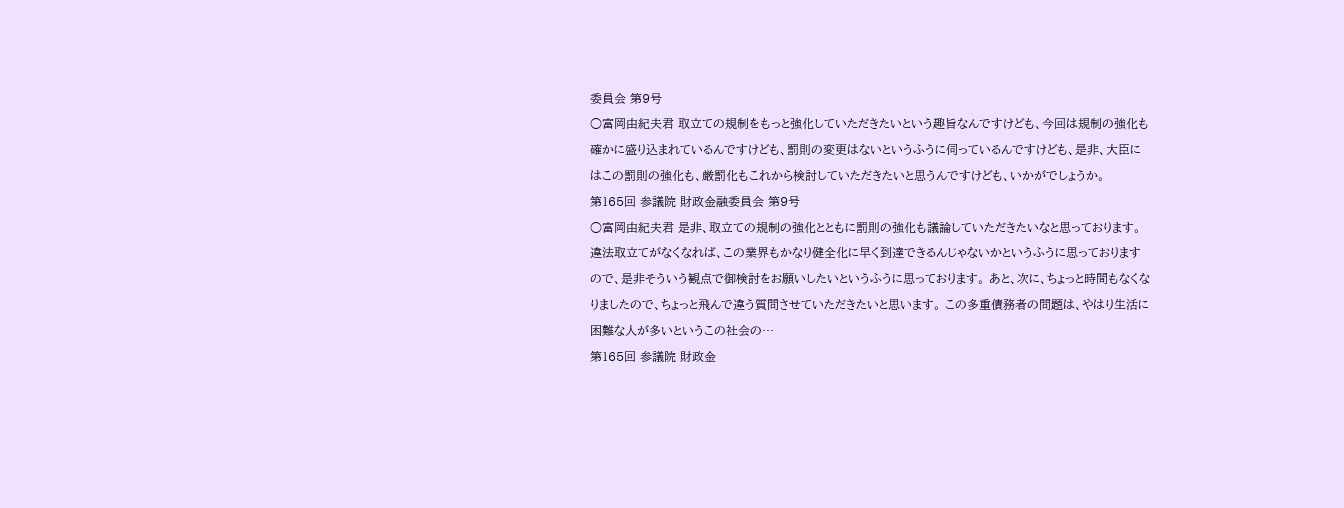委員会 第9号
○富岡由紀夫君 取立ての規制をもっと強化していただきたいという趣旨なんですけども、今回は規制の強化も確かに盛り込まれているんですけども、罰則の変更はないというふうに伺っているんですけども、是非、大臣にはこの罰則の強化も、厳罰化もこれから検討していただきたいと思うんですけども、いかがでしょうか。
第165回 参議院 財政金融委員会 第9号
○富岡由紀夫君 是非、取立ての規制の強化とともに罰則の強化も議論していただきたいなと思っております。違法取立てがなくなれば、この業界もかなり健全化に早く到達できるんじゃないかというふうに思っておりますので、是非そういう観点で御検討をお願いしたいというふうに思っております。 あと、次に、ちょっと時間もなくなりましたので、ちょっと飛んで違う質問させていただきたいと思います。 この多重債務者の問題は、やはり生活に困難な人が多いというこの社会の…
第165回 参議院 財政金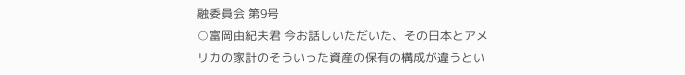融委員会 第9号
○富岡由紀夫君 今お話しいただいた、その日本とアメリカの家計のそういった資産の保有の構成が違うとい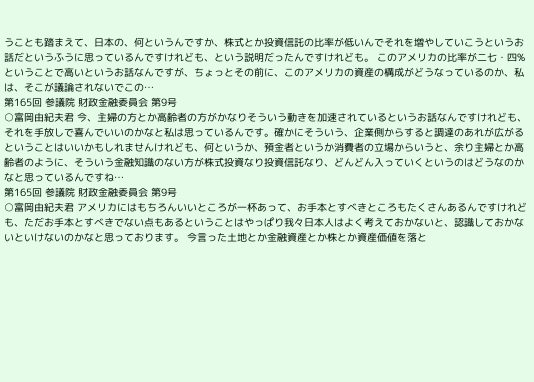うことも踏まえて、日本の、何というんですか、株式とか投資信託の比率が低いんでそれを増やしていこうというお話だというふうに思っているんですけれども、という説明だったんですけれども。 このアメリカの比率が二七・四%ということで高いというお話なんですが、ちょっとその前に、このアメリカの資産の構成がどうなっているのか、私は、そこが議論されないでこの…
第165回 参議院 財政金融委員会 第9号
○富岡由紀夫君 今、主婦の方とか高齢者の方がかなりそういう動きを加速されているというお話なんですけれども、それを手放しで喜んでいいのかなと私は思っているんです。確かにそういう、企業側からすると調達のあれが広がるということはいいかもしれませんけれども、何というか、預金者というか消費者の立場からいうと、余り主婦とか高齢者のように、そういう金融知識のない方が株式投資なり投資信託なり、どんどん入っていくというのはどうなのかなと思っているんですね…
第165回 参議院 財政金融委員会 第9号
○富岡由紀夫君 アメリカにはもちろんいいところが一杯あって、お手本とすべきところもたくさんあるんですけれども、ただお手本とすべきでない点もあるということはやっぱり我々日本人はよく考えておかないと、認識しておかないといけないのかなと思っております。 今言った土地とか金融資産とか株とか資産価値を落と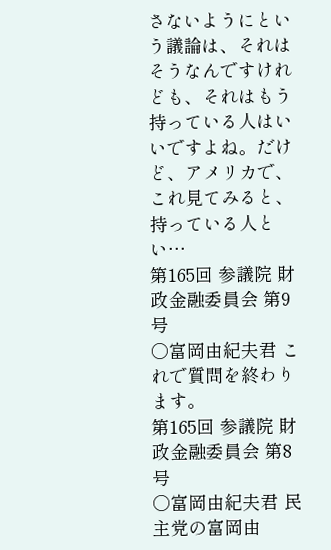さないようにという議論は、それはそうなんですけれども、それはもう持っている人はいいですよね。だけど、アメリカで、これ見てみると、持っている人とい…
第165回 参議院 財政金融委員会 第9号
○富岡由紀夫君 これで質問を終わります。
第165回 参議院 財政金融委員会 第8号
○富岡由紀夫君 民主党の富岡由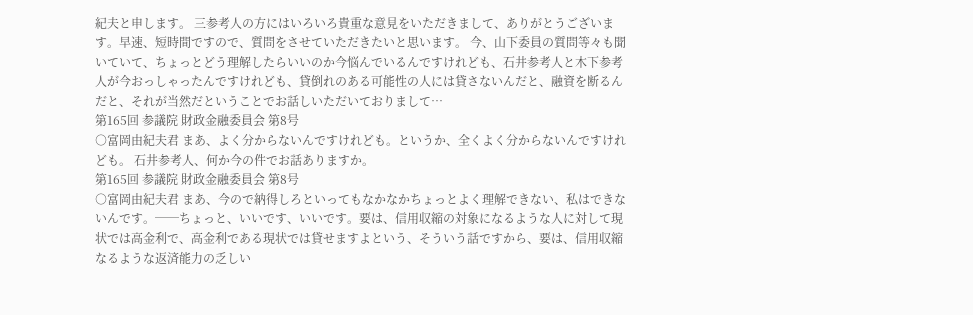紀夫と申します。 三参考人の方にはいろいろ貴重な意見をいただきまして、ありがとうございます。早速、短時間ですので、質問をさせていただきたいと思います。 今、山下委員の質問等々も聞いていて、ちょっとどう理解したらいいのか今悩んでいるんですけれども、石井参考人と木下参考人が今おっしゃったんですけれども、貸倒れのある可能性の人には貸さないんだと、融資を断るんだと、それが当然だということでお話しいただいておりまして…
第165回 参議院 財政金融委員会 第8号
○富岡由紀夫君 まあ、よく分からないんですけれども。というか、全くよく分からないんですけれども。 石井参考人、何か今の件でお話ありますか。
第165回 参議院 財政金融委員会 第8号
○富岡由紀夫君 まあ、今ので納得しろといってもなかなかちょっとよく理解できない、私はできないんです。──ちょっと、いいです、いいです。要は、信用収縮の対象になるような人に対して現状では高金利で、高金利である現状では貸せますよという、そういう話ですから、要は、信用収縮なるような返済能力の乏しい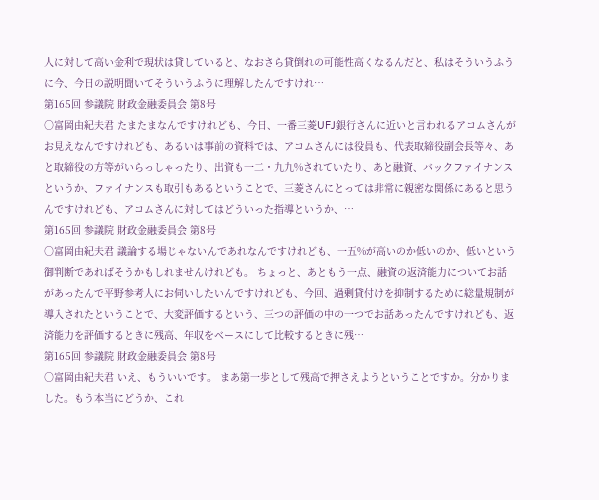人に対して高い金利で現状は貸していると、なおさら貸倒れの可能性高くなるんだと、私はそういうふうに今、今日の説明聞いてそういうふうに理解したんですけれ…
第165回 参議院 財政金融委員会 第8号
○富岡由紀夫君 たまたまなんですけれども、今日、一番三菱UFJ銀行さんに近いと言われるアコムさんがお見えなんですけれども、あるいは事前の資料では、アコムさんには役員も、代表取締役副会長等々、あと取締役の方等がいらっしゃったり、出資も一二・九九%されていたり、あと融資、バックファイナンスというか、ファイナンスも取引もあるということで、三菱さんにとっては非常に親密な関係にあると思うんですけれども、アコムさんに対してはどういった指導というか、…
第165回 参議院 財政金融委員会 第8号
○富岡由紀夫君 議論する場じゃないんであれなんですけれども、一五%が高いのか低いのか、低いという御判断であればそうかもしれませんけれども。 ちょっと、あともう一点、融資の返済能力についてお話があったんで平野参考人にお伺いしたいんですけれども、今回、過剰貸付けを抑制するために総量規制が導入されたということで、大変評価するという、三つの評価の中の一つでお話あったんですけれども、返済能力を評価するときに残高、年収をベースにして比較するときに残…
第165回 参議院 財政金融委員会 第8号
○富岡由紀夫君 いえ、もういいです。 まあ第一歩として残高で押さえようということですか。分かりました。もう本当にどうか、これ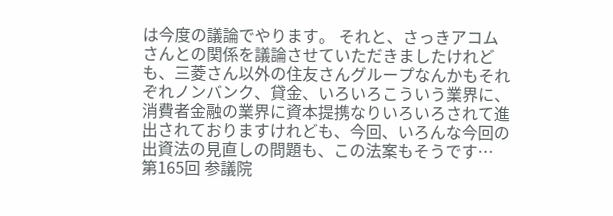は今度の議論でやります。 それと、さっきアコムさんとの関係を議論させていただきましたけれども、三菱さん以外の住友さんグループなんかもそれぞれノンバンク、貸金、いろいろこういう業界に、消費者金融の業界に資本提携なりいろいろされて進出されておりますけれども、今回、いろんな今回の出資法の見直しの問題も、この法案もそうです…
第165回 参議院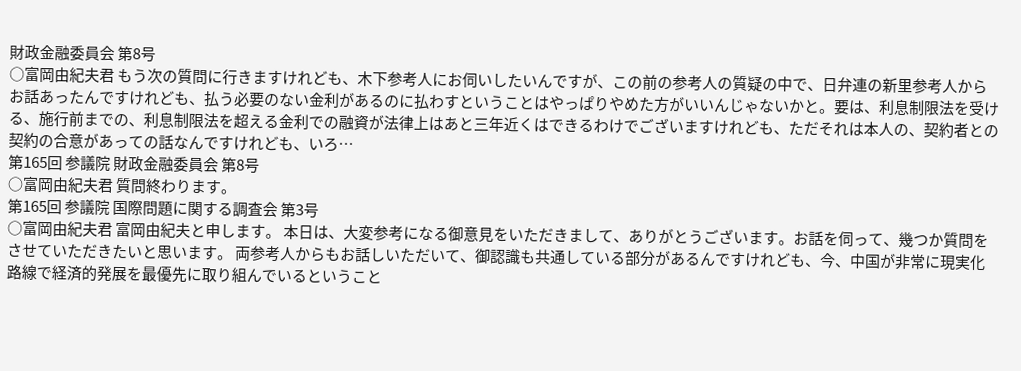財政金融委員会 第8号
○富岡由紀夫君 もう次の質問に行きますけれども、木下参考人にお伺いしたいんですが、この前の参考人の質疑の中で、日弁連の新里参考人からお話あったんですけれども、払う必要のない金利があるのに払わすということはやっぱりやめた方がいいんじゃないかと。要は、利息制限法を受ける、施行前までの、利息制限法を超える金利での融資が法律上はあと三年近くはできるわけでございますけれども、ただそれは本人の、契約者との契約の合意があっての話なんですけれども、いろ…
第165回 参議院 財政金融委員会 第8号
○富岡由紀夫君 質問終わります。
第165回 参議院 国際問題に関する調査会 第3号
○富岡由紀夫君 富岡由紀夫と申します。 本日は、大変参考になる御意見をいただきまして、ありがとうございます。お話を伺って、幾つか質問をさせていただきたいと思います。 両参考人からもお話しいただいて、御認識も共通している部分があるんですけれども、今、中国が非常に現実化路線で経済的発展を最優先に取り組んでいるということ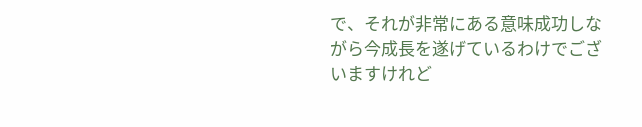で、それが非常にある意味成功しながら今成長を遂げているわけでございますけれど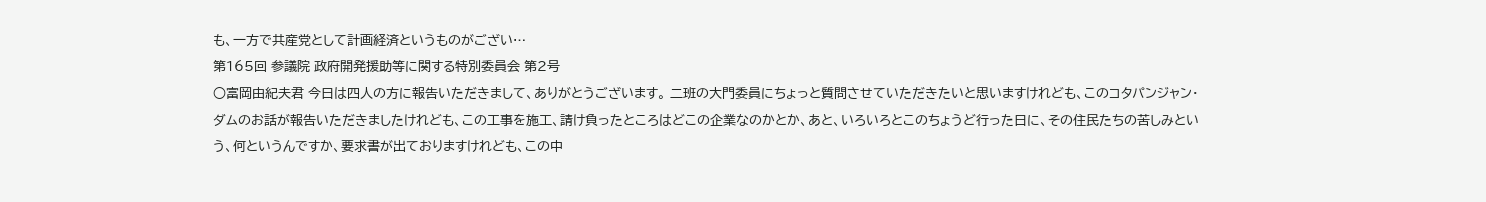も、一方で共産党として計画経済というものがござい…
第165回 参議院 政府開発援助等に関する特別委員会 第2号
○富岡由紀夫君 今日は四人の方に報告いただきまして、ありがとうございます。 二班の大門委員にちょっと質問させていただきたいと思いますけれども、このコタパンジャン・ダムのお話が報告いただきましたけれども、この工事を施工、請け負ったところはどこの企業なのかとか、あと、いろいろとこのちょうど行った日に、その住民たちの苦しみという、何というんですか、要求書が出ておりますけれども、この中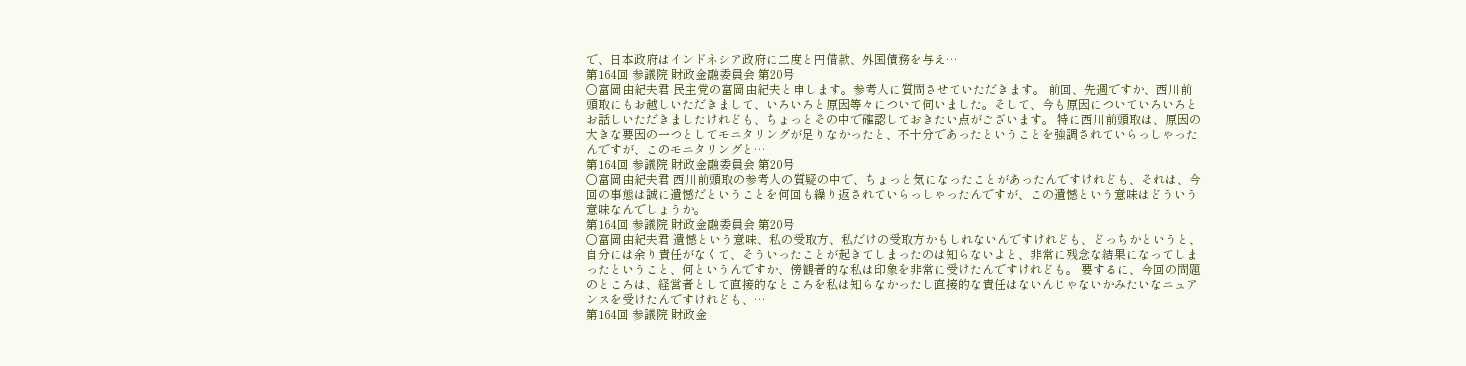で、日本政府はインドネシア政府に二度と円借款、外国債務を与え…
第164回 参議院 財政金融委員会 第20号
○富岡由紀夫君 民主党の富岡由紀夫と申します。参考人に質問させていただきます。 前回、先週ですか、西川前頭取にもお越しいただきまして、いろいろと原因等々について伺いました。そして、今も原因についていろいろとお話しいただきましたけれども、ちょっとその中で確認しておきたい点がございます。 特に西川前頭取は、原因の大きな要因の一つとしてモニタリングが足りなかったと、不十分であったということを強調されていらっしゃったんですが、このモニタリングと…
第164回 参議院 財政金融委員会 第20号
○富岡由紀夫君 西川前頭取の参考人の質疑の中で、ちょっと気になったことがあったんですけれども、それは、今回の事態は誠に遺憾だということを何回も繰り返されていらっしゃったんですが、この遺憾という意味はどういう意味なんでしょうか。
第164回 参議院 財政金融委員会 第20号
○富岡由紀夫君 遺憾という意味、私の受取方、私だけの受取方かもしれないんですけれども、どっちかというと、自分には余り責任がなくて、そういったことが起きてしまったのは知らないよと、非常に残念な結果になってしまったということ、何というんですか、傍観者的な私は印象を非常に受けたんですけれども。 要するに、今回の問題のところは、経営者として直接的なところを私は知らなかったし直接的な責任はないんじゃないかみたいなニュアンスを受けたんですけれども、…
第164回 参議院 財政金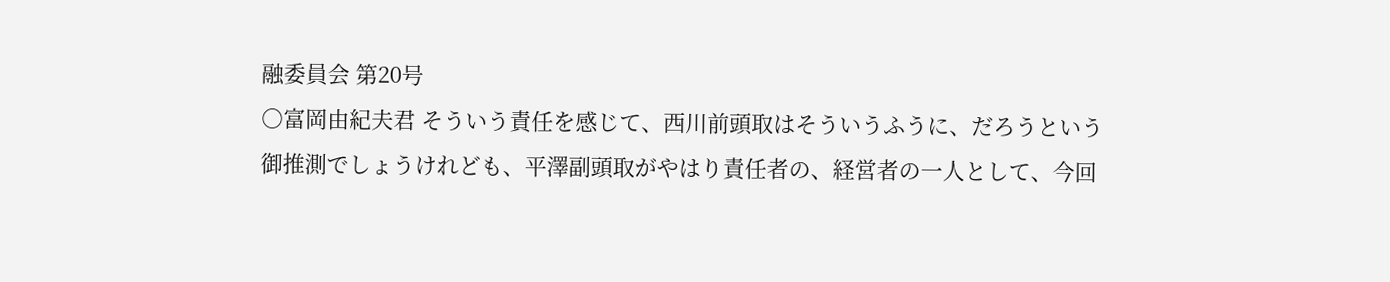融委員会 第20号
○富岡由紀夫君 そういう責任を感じて、西川前頭取はそういうふうに、だろうという御推測でしょうけれども、平澤副頭取がやはり責任者の、経営者の一人として、今回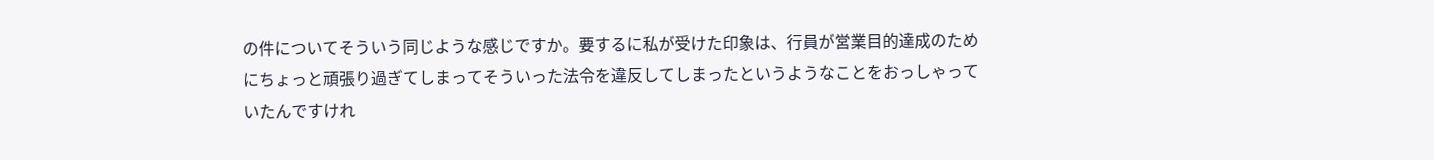の件についてそういう同じような感じですか。要するに私が受けた印象は、行員が営業目的達成のためにちょっと頑張り過ぎてしまってそういった法令を違反してしまったというようなことをおっしゃっていたんですけれ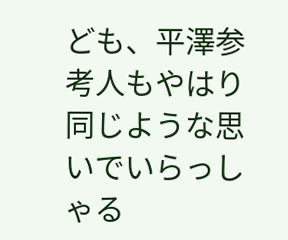ども、平澤参考人もやはり同じような思いでいらっしゃる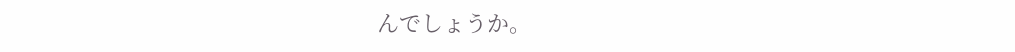んでしょうか。